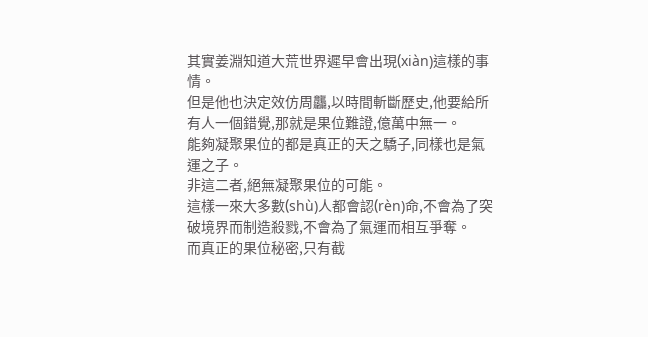其實姜淵知道大荒世界遲早會出現(xiàn)這樣的事情。
但是他也決定效仿周龘,以時間斬斷歷史,他要給所有人一個錯覺,那就是果位難證,億萬中無一。
能夠凝聚果位的都是真正的天之驕子,同樣也是氣運之子。
非這二者,絕無凝聚果位的可能。
這樣一來大多數(shù)人都會認(rèn)命,不會為了突破境界而制造殺戮,不會為了氣運而相互爭奪。
而真正的果位秘密,只有截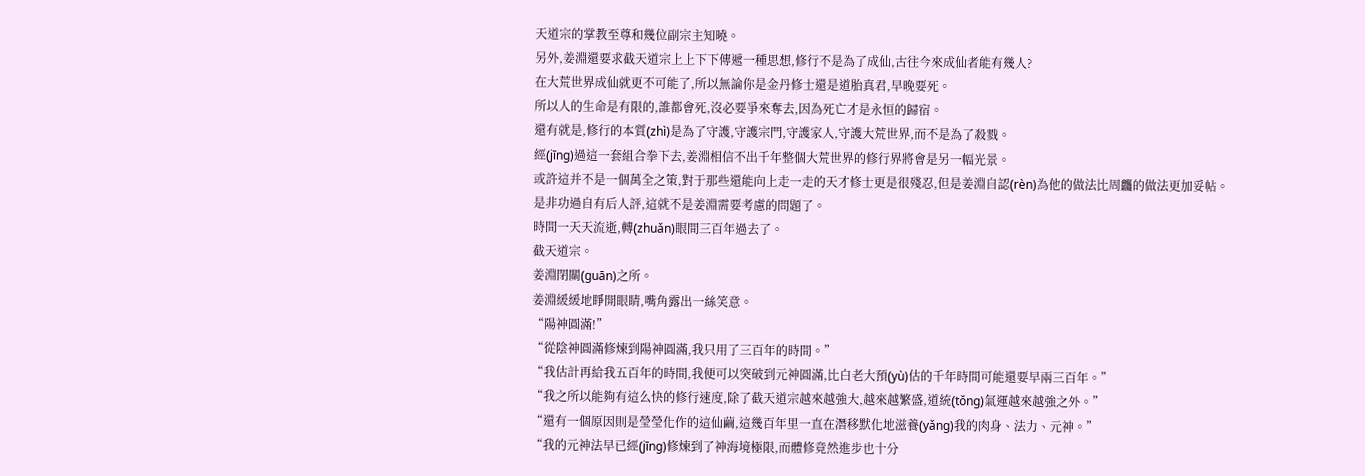天道宗的掌教至尊和幾位副宗主知曉。
另外,姜淵還要求截天道宗上上下下傳遞一種思想,修行不是為了成仙,古往今來成仙者能有幾人?
在大荒世界成仙就更不可能了,所以無論你是金丹修士還是道胎真君,早晚要死。
所以人的生命是有限的,誰都會死,沒必要爭來奪去,因為死亡才是永恒的歸宿。
還有就是,修行的本質(zhì)是為了守護,守護宗門,守護家人,守護大荒世界,而不是為了殺戮。
經(jīng)過這一套組合拳下去,姜淵相信不出千年整個大荒世界的修行界將會是另一幅光景。
或許這并不是一個萬全之策,對于那些還能向上走一走的天才修士更是很殘忍,但是姜淵自認(rèn)為他的做法比周龘的做法更加妥帖。
是非功過自有后人評,這就不是姜淵需要考慮的問題了。
時間一天天流逝,轉(zhuǎn)眼間三百年過去了。
截天道宗。
姜淵閉關(guān)之所。
姜淵緩緩地睜開眼睛,嘴角露出一絲笑意。
“陽神圓滿!”
“從陰神圓滿修煉到陽神圓滿,我只用了三百年的時間。”
“我估計再給我五百年的時間,我便可以突破到元神圓滿,比白老大預(yù)估的千年時間可能還要早兩三百年。”
“我之所以能夠有這么快的修行速度,除了截天道宗越來越強大,越來越繁盛,道統(tǒng)氣運越來越強之外。”
“還有一個原因則是瑩瑩化作的這仙繭,這幾百年里一直在潛移默化地滋養(yǎng)我的肉身、法力、元神。”
“我的元神法早已經(jīng)修煉到了神海境極限,而體修竟然進步也十分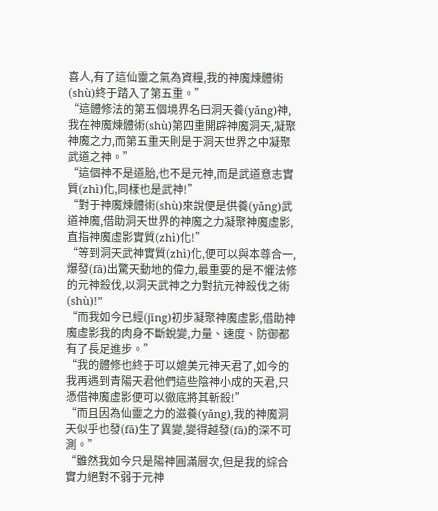喜人,有了這仙靈之氣為資糧,我的神魔煉體術(shù)終于踏入了第五重。”
“這體修法的第五個境界名曰洞天養(yǎng)神,我在神魔煉體術(shù)第四重開辟神魔洞天,凝聚神魔之力,而第五重天則是于洞天世界之中凝聚武道之神。”
“這個神不是道胎,也不是元神,而是武道意志實質(zhì)化,同樣也是武神!”
“對于神魔煉體術(shù)來說便是供養(yǎng)武道神魔,借助洞天世界的神魔之力凝聚神魔虛影,直指神魔虛影實質(zhì)化!”
“等到洞天武神實質(zhì)化,便可以與本尊合一,爆發(fā)出驚天動地的偉力,最重要的是不懼法修的元神殺伐,以洞天武神之力對抗元神殺伐之術(shù)!”
“而我如今已經(jīng)初步凝聚神魔虛影,借助神魔虛影我的肉身不斷蛻變,力量、速度、防御都有了長足進步。”
“我的體修也終于可以媲美元神天君了,如今的我再遇到青陽天君他們這些陰神小成的天君,只憑借神魔虛影便可以徹底將其斬殺!”
“而且因為仙靈之力的滋養(yǎng),我的神魔洞天似乎也發(fā)生了異變,變得越發(fā)的深不可測。”
“雖然我如今只是陽神圓滿層次,但是我的綜合實力絕對不弱于元神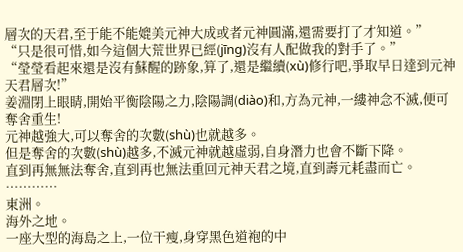層次的天君,至于能不能媲美元神大成或者元神圓滿,還需要打了才知道。”
“只是很可惜,如今這個大荒世界已經(jīng)沒有人配做我的對手了。”
“瑩瑩看起來還是沒有蘇醒的跡象,算了,還是繼續(xù)修行吧,爭取早日達到元神天君層次!”
姜淵閉上眼睛,開始平衡陰陽之力,陰陽調(diào)和,方為元神,一縷神念不滅,便可奪舍重生!
元神越強大,可以奪舍的次數(shù)也就越多。
但是奪舍的次數(shù)越多,不滅元神就越虛弱,自身潛力也會不斷下降。
直到再無無法奪舍,直到再也無法重回元神天君之境,直到壽元耗盡而亡。
…………
東洲。
海外之地。
一座大型的海島之上,一位干瘦,身穿黑色道袍的中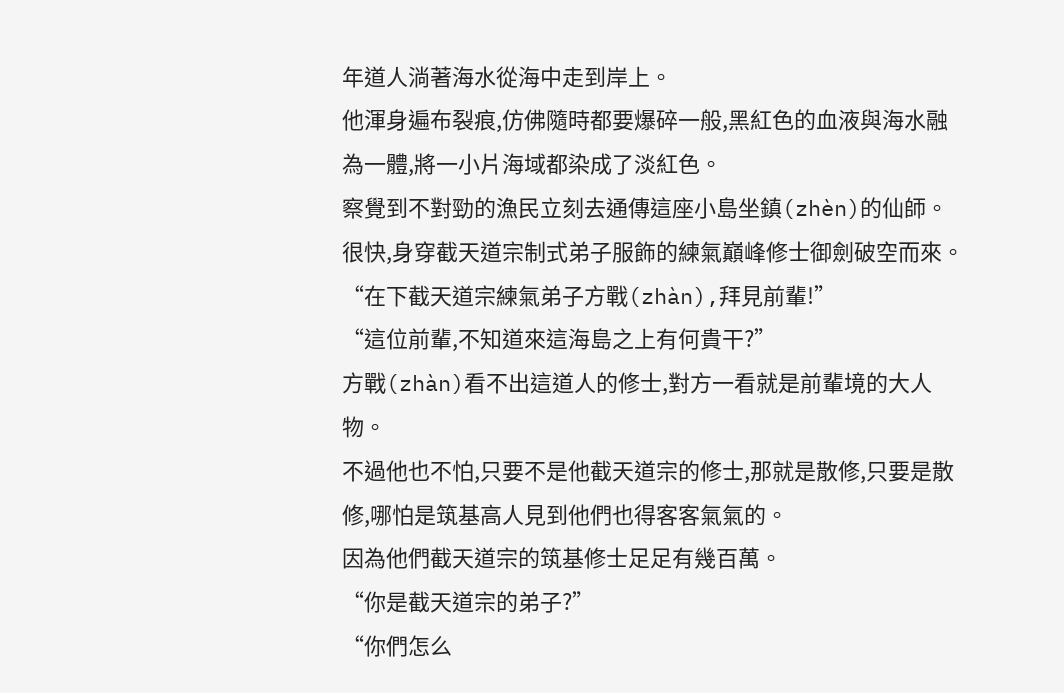年道人淌著海水從海中走到岸上。
他渾身遍布裂痕,仿佛隨時都要爆碎一般,黑紅色的血液與海水融為一體,將一小片海域都染成了淡紅色。
察覺到不對勁的漁民立刻去通傳這座小島坐鎮(zhèn)的仙師。
很快,身穿截天道宗制式弟子服飾的練氣巔峰修士御劍破空而來。
“在下截天道宗練氣弟子方戰(zhàn),拜見前輩!”
“這位前輩,不知道來這海島之上有何貴干?”
方戰(zhàn)看不出這道人的修士,對方一看就是前輩境的大人物。
不過他也不怕,只要不是他截天道宗的修士,那就是散修,只要是散修,哪怕是筑基高人見到他們也得客客氣氣的。
因為他們截天道宗的筑基修士足足有幾百萬。
“你是截天道宗的弟子?”
“你們怎么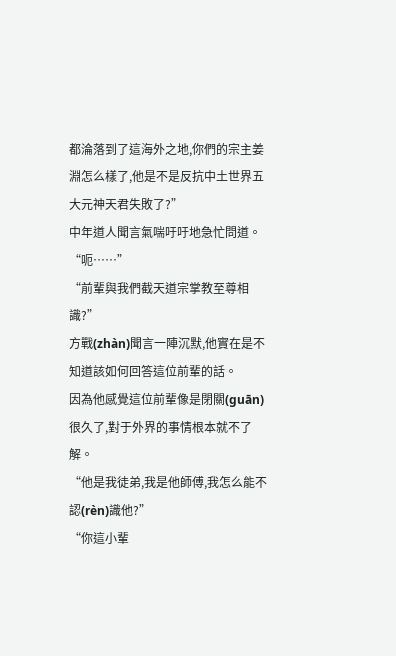都淪落到了這海外之地,你們的宗主姜淵怎么樣了,他是不是反抗中土世界五大元神天君失敗了?”
中年道人聞言氣喘吁吁地急忙問道。
“呃……”
“前輩與我們截天道宗掌教至尊相識?”
方戰(zhàn)聞言一陣沉默,他實在是不知道該如何回答這位前輩的話。
因為他感覺這位前輩像是閉關(guān)很久了,對于外界的事情根本就不了解。
“他是我徒弟,我是他師傅,我怎么能不認(rèn)識他?”
“你這小輩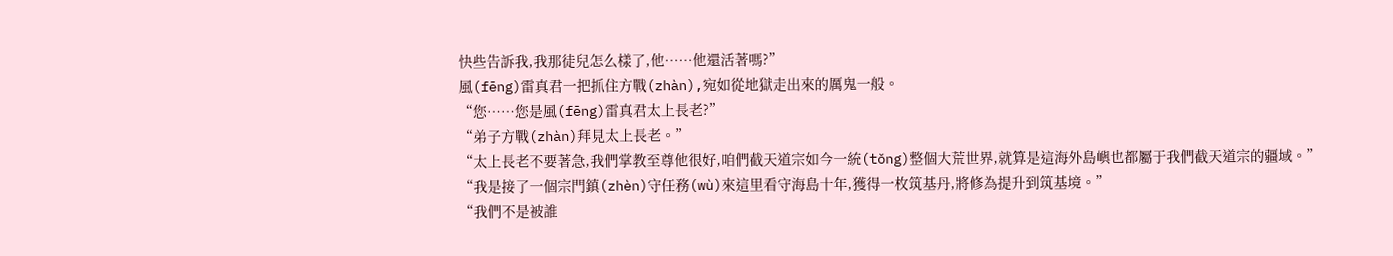快些告訴我,我那徒兒怎么樣了,他……他還活著嗎?”
風(fēng)雷真君一把抓住方戰(zhàn),宛如從地獄走出來的厲鬼一般。
“您……您是風(fēng)雷真君太上長老?”
“弟子方戰(zhàn)拜見太上長老。”
“太上長老不要著急,我們掌教至尊他很好,咱們截天道宗如今一統(tǒng)整個大荒世界,就算是這海外島嶼也都屬于我們截天道宗的疆域。”
“我是接了一個宗門鎮(zhèn)守任務(wù)來這里看守海島十年,獲得一枚筑基丹,將修為提升到筑基境。”
“我們不是被誰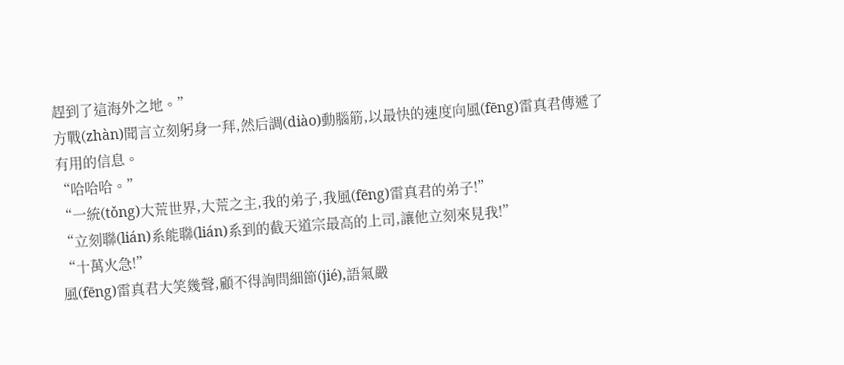趕到了這海外之地。”
方戰(zhàn)聞言立刻躬身一拜,然后調(diào)動腦筋,以最快的速度向風(fēng)雷真君傳遞了有用的信息。
“哈哈哈。”
“一統(tǒng)大荒世界,大荒之主,我的弟子,我風(fēng)雷真君的弟子!”
“立刻聯(lián)系能聯(lián)系到的截天道宗最高的上司,讓他立刻來見我!”
“十萬火急!”
風(fēng)雷真君大笑幾聲,顧不得詢問細節(jié),語氣嚴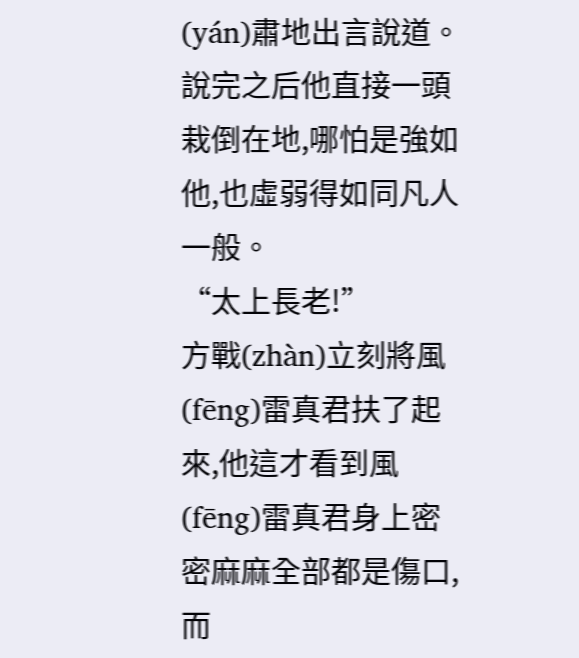(yán)肅地出言說道。
說完之后他直接一頭栽倒在地,哪怕是強如他,也虛弱得如同凡人一般。
“太上長老!”
方戰(zhàn)立刻將風(fēng)雷真君扶了起來,他這才看到風(fēng)雷真君身上密密麻麻全部都是傷口,而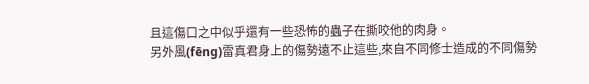且這傷口之中似乎還有一些恐怖的蟲子在撕咬他的肉身。
另外風(fēng)雷真君身上的傷勢遠不止這些,來自不同修士造成的不同傷勢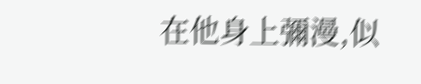在他身上彌漫,似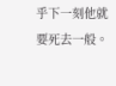乎下一刻他就要死去一般。